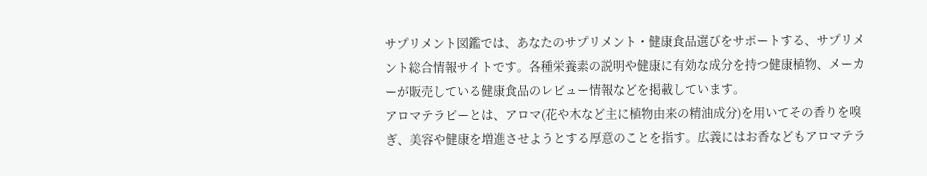サプリメント図鑑では、あなたのサプリメント・健康食品選びをサポートする、サプリメント総合情報サイトです。各種栄養素の説明や健康に有効な成分を持つ健康植物、メーカーが販売している健康食品のレビュー情報などを掲載しています。
アロマテラピーとは、アロマ(花や木など主に植物由来の精油成分)を用いてその香りを嗅ぎ、美容や健康を増進させようとする厚意のことを指す。広義にはお香などもアロマテラ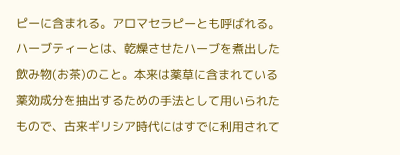ピーに含まれる。アロマセラピーとも呼ばれる。
ハーブティーとは、乾燥させたハーブを煮出した飲み物(お茶)のこと。本来は薬草に含まれている薬効成分を抽出するための手法として用いられたもので、古来ギリシア時代にはすでに利用されて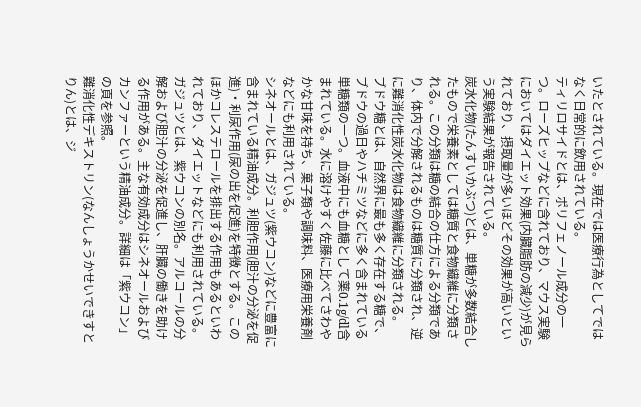いたとされている。現在では医療行為としてではなく日常的に飲用されている。
ティリロサイドとは、ポリフェノール成分の一つ。ローズヒップなどに含れており、マウス実験においてはダイエット効果(内臓脂肪の減少)が見られており、摂取量が多いほどその効果が高いという実験結果が報告されている。
炭水化物(たんすいかぶつ)とは、単糖が多数結合したもので栄養素としては糖質と食物繊維に分類される。この分類は糖の結合の仕方による分類であり、体内で分解されるものは糖質に分類され、逆に難消化性炭水化物は食物繊維に分類される。
ブドウ糖とは、自然界に最も多く存在する糖で、ブドウの過日やハチミツなどに多く含まれている単糖類の一つ。血液中にも血糖として薬0.1g/dl含まれている。水に溶けやすく佐藤に比べてさわやかな甘味を持ち、菓子類や調味料、医療用栄養剤などにも利用されている。
シネオールとは、ガジュツ(紫ウコン)などに豊富に含まれている精油成分。利胆作用(胆汁の分泌を促進)・利尿作用(尿の出を促進)を特徴とする。このほかコレステロールを排出する作用もあるといわれており、ダイエットなどにも利用されている。
ガジュツとは、紫ウコンの別名。アルコールの分解および胆汁の分泌を促進し、肝臓の働きを助ける作用がある。主な有効成分はシネオールおよびカンファーという精油成分。詳細は「紫ウコン」の頁を参照。
難消化性デキストリン(なんしょうかせいできすとりん)とは、ジ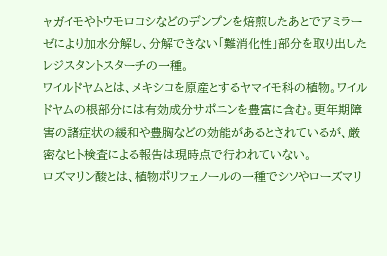ャガイモやトウモロコシなどのデンプンを焙煎したあとでアミラーゼにより加水分解し、分解できない「難消化性」部分を取り出したレジスタントスターチの一種。
ワイルドヤムとは、メキシコを原産とするヤマイモ科の植物。ワイルドヤムの根部分には有効成分サポニンを豊富に含む。更年期障害の諸症状の緩和や豊胸などの効能があるとされているが、厳密なヒト検査による報告は現時点で行われていない。
ロズマリン酸とは、植物ポリフェノールの一種でシソやローズマリ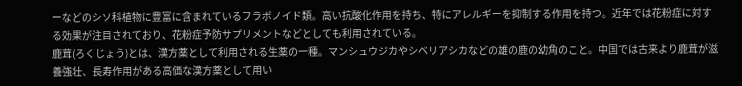ーなどのシソ科植物に豊富に含まれているフラボノイド類。高い抗酸化作用を持ち、特にアレルギーを抑制する作用を持つ。近年では花粉症に対する効果が注目されており、花粉症予防サプリメントなどとしても利用されている。
鹿茸(ろくじょう)とは、漢方薬として利用される生薬の一種。マンシュウジカやシベリアシカなどの雄の鹿の幼角のこと。中国では古来より鹿茸が滋養強壮、長寿作用がある高価な漢方薬として用い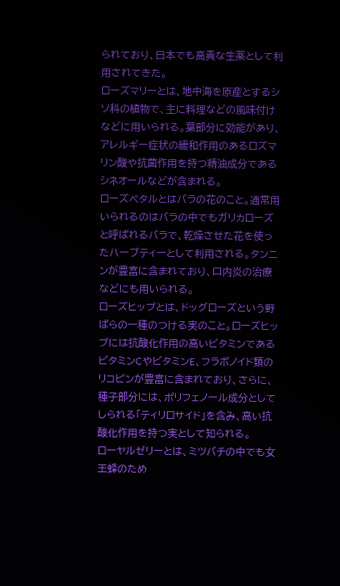られており、日本でも高貴な生薬として利用されてきた。
ローズマリーとは、地中海を原産とするシソ科の植物で、主に料理などの風味付けなどに用いられる。葉部分に効能があり、アレルギー症状の緩和作用のあるロズマリン酸や抗菌作用を持つ精油成分であるシネオールなどが含まれる。
ローズペタルとはバラの花のこと。通常用いられるのはバラの中でもガリカローズと呼ばれるバラで、乾燥させた花を使ったハーブティーとして利用される。タンニンが豊富に含まれており、口内炎の治療などにも用いられる。
ローズヒップとは、ドッグローズという野ばらの一種のつける実のこと。ローズヒップには抗酸化作用の高いビタミンであるビタミンCやビタミンE、フラボノイド類のリコピンが豊富に含まれており、さらに、種子部分には、ポリフェノール成分としてしられる「ティリロサイド」を含み、高い抗酸化作用を持つ実として知られる。
ローヤルゼリーとは、ミツバチの中でも女王蜂のため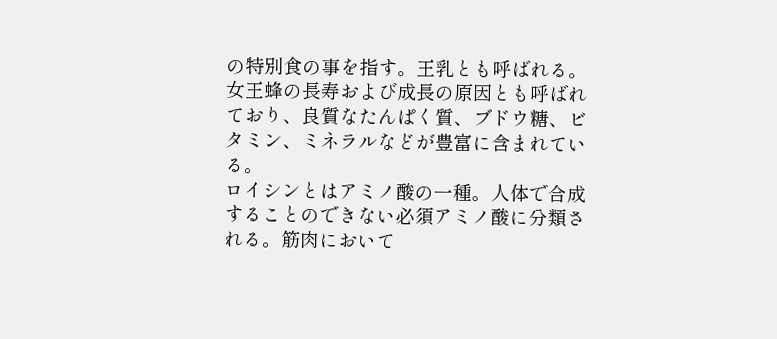の特別食の事を指す。王乳とも呼ばれる。女王蜂の長寿および成長の原因とも呼ばれており、良質なたんぱく質、ブドウ糖、ビタミン、ミネラルなどが豊富に含まれている。
ロイシンとはアミノ酸の一種。人体で合成することのできない必須アミノ酸に分類される。筋肉において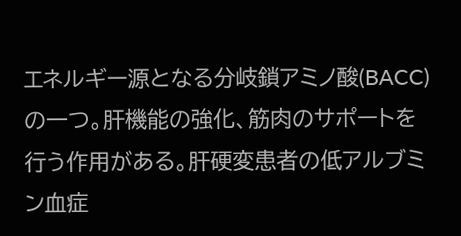エネルギー源となる分岐鎖アミノ酸(BACC)の一つ。肝機能の強化、筋肉のサポートを行う作用がある。肝硬変患者の低アルブミン血症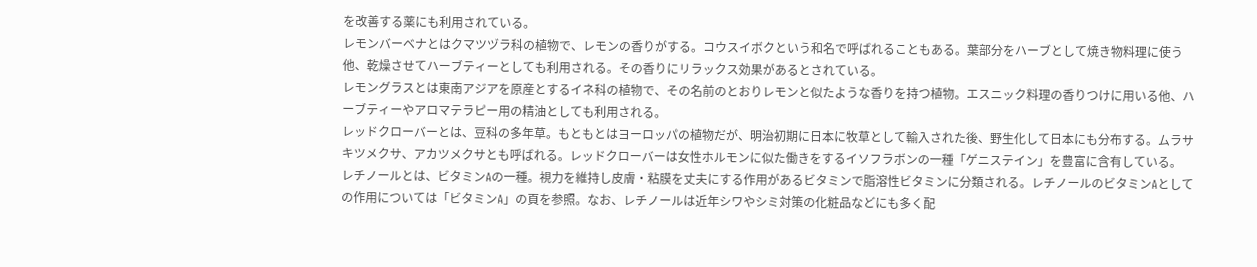を改善する薬にも利用されている。
レモンバーベナとはクマツヅラ科の植物で、レモンの香りがする。コウスイボクという和名で呼ばれることもある。葉部分をハーブとして焼き物料理に使う他、乾燥させてハーブティーとしても利用される。その香りにリラックス効果があるとされている。
レモングラスとは東南アジアを原産とするイネ科の植物で、その名前のとおりレモンと似たような香りを持つ植物。エスニック料理の香りつけに用いる他、ハーブティーやアロマテラピー用の精油としても利用される。
レッドクローバーとは、豆科の多年草。もともとはヨーロッパの植物だが、明治初期に日本に牧草として輸入された後、野生化して日本にも分布する。ムラサキツメクサ、アカツメクサとも呼ばれる。レッドクローバーは女性ホルモンに似た働きをするイソフラボンの一種「ゲニステイン」を豊富に含有している。
レチノールとは、ビタミンAの一種。視力を維持し皮膚・粘膜を丈夫にする作用があるビタミンで脂溶性ビタミンに分類される。レチノールのビタミンAとしての作用については「ビタミンA」の頁を参照。なお、レチノールは近年シワやシミ対策の化粧品などにも多く配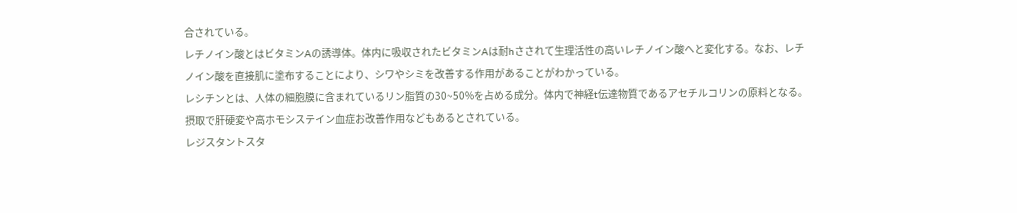合されている。
レチノイン酸とはビタミンAの誘導体。体内に吸収されたビタミンAは耐hさされて生理活性の高いレチノイン酸へと変化する。なお、レチノイン酸を直接肌に塗布することにより、シワやシミを改善する作用があることがわかっている。
レシチンとは、人体の細胞膜に含まれているリン脂質の30~50%を占める成分。体内で神経t伝達物質であるアセチルコリンの原料となる。摂取で肝硬変や高ホモシステイン血症お改善作用などもあるとされている。
レジスタントスタ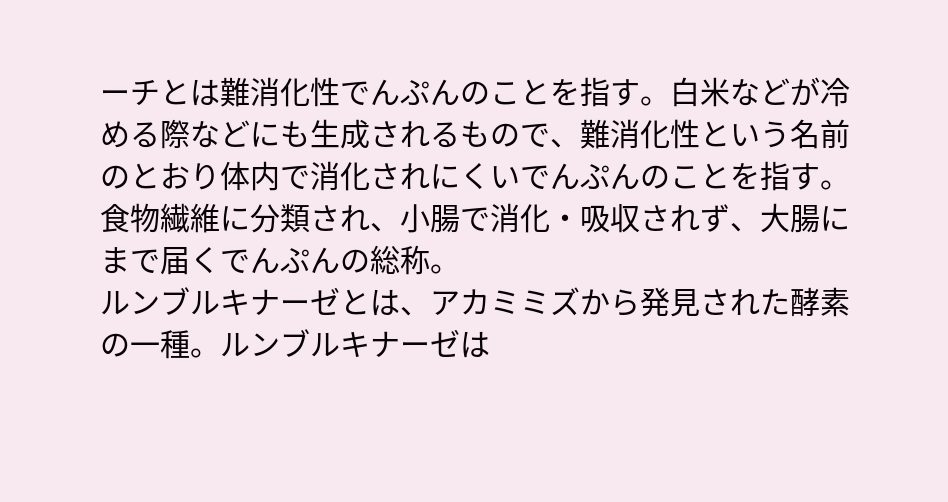ーチとは難消化性でんぷんのことを指す。白米などが冷める際などにも生成されるもので、難消化性という名前のとおり体内で消化されにくいでんぷんのことを指す。食物繊維に分類され、小腸で消化・吸収されず、大腸にまで届くでんぷんの総称。
ルンブルキナーゼとは、アカミミズから発見された酵素の一種。ルンブルキナーゼは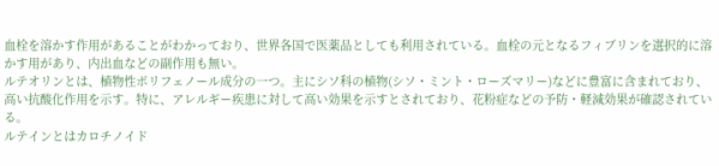血栓を溶かす作用があることがわかっており、世界各国で医薬品としても利用されている。血栓の元となるフィブリンを選択的に溶かす用があり、内出血などの副作用も無い。
ルテオリンとは、植物性ポリフェノール成分の一つ。主にシソ科の植物(シソ・ミント・ローズマリー)などに豊富に含まれており、高い抗酸化作用を示す。特に、アレルギー疾患に対して高い効果を示すとされており、花粉症などの予防・軽減効果が確認されている。
ルテインとはカロチノイド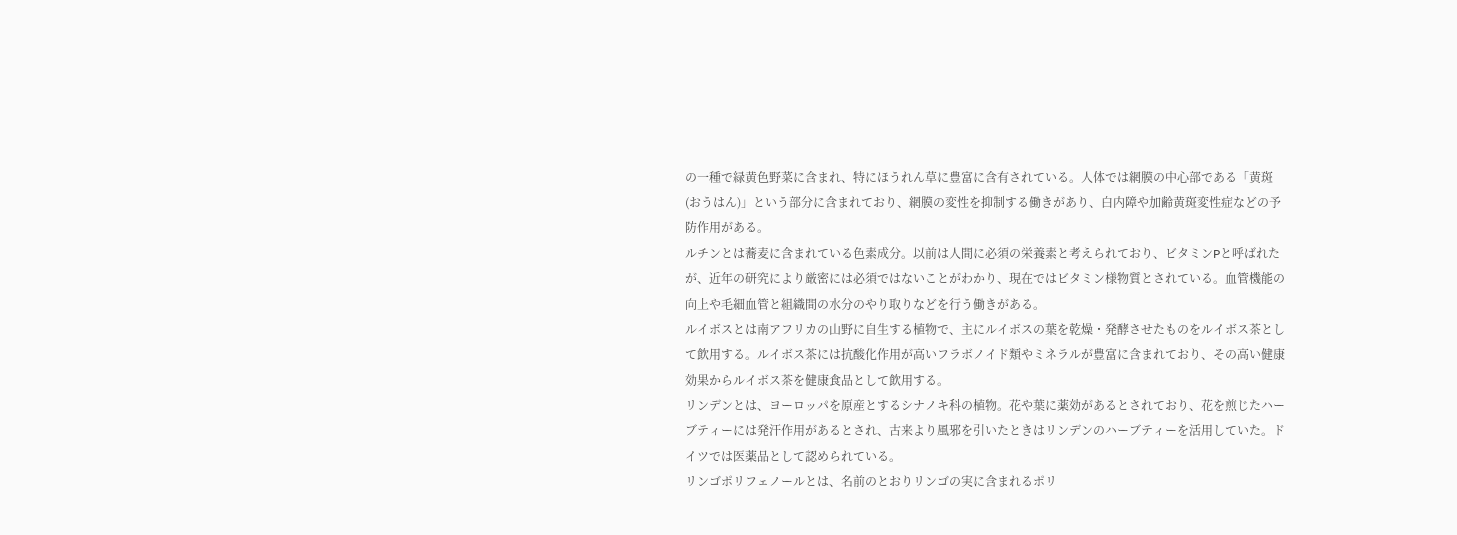の一種で緑黄色野菜に含まれ、特にほうれん草に豊富に含有されている。人体では網膜の中心部である「黄斑(おうはん)」という部分に含まれており、網膜の変性を抑制する働きがあり、白内障や加齢黄斑変性症などの予防作用がある。
ルチンとは蕎麦に含まれている色素成分。以前は人間に必須の栄養素と考えられており、ビタミンPと呼ばれたが、近年の研究により厳密には必須ではないことがわかり、現在ではビタミン様物質とされている。血管機能の向上や毛細血管と組織間の水分のやり取りなどを行う働きがある。
ルイボスとは南アフリカの山野に自生する植物で、主にルイボスの葉を乾燥・発酵させたものをルイボス茶として飲用する。ルイボス茶には抗酸化作用が高いフラボノイド類やミネラルが豊富に含まれており、その高い健康効果からルイボス茶を健康食品として飲用する。
リンデンとは、ヨーロッパを原産とするシナノキ科の植物。花や葉に薬効があるとされており、花を煎じたハーブティーには発汗作用があるとされ、古来より風邪を引いたときはリンデンのハーブティーを活用していた。ドイツでは医薬品として認められている。
リンゴポリフェノールとは、名前のとおりリンゴの実に含まれるポリ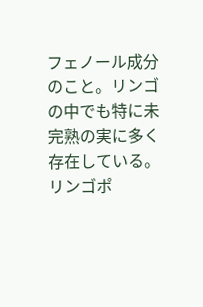フェノール成分のこと。リンゴの中でも特に未完熟の実に多く存在している。リンゴポ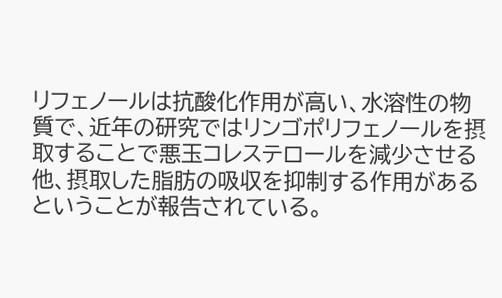リフェノールは抗酸化作用が高い、水溶性の物質で、近年の研究ではリンゴポリフェノールを摂取することで悪玉コレステロールを減少させる他、摂取した脂肪の吸収を抑制する作用があるということが報告されている。